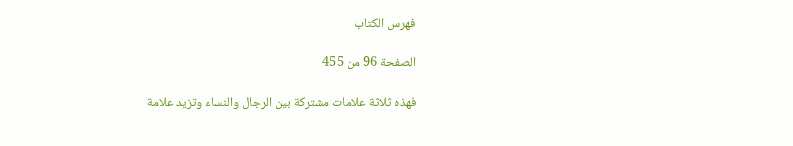فهرس الكتاب

الصفحة 96 من 455

فهذه ثلاثة علامات مشتركة بين الرجال والنساء وتزيد علامة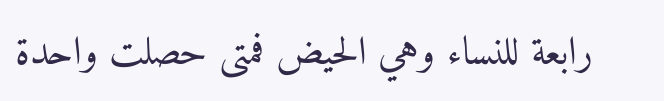رابعة للنساء وهي الحيض فمتى حصلت واحدة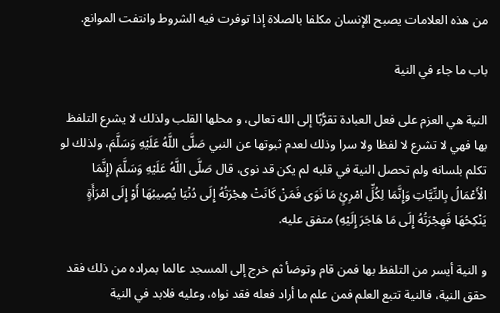من هذه العلامات يصبح الإنسان مكلفا بالصلاة إذا توفرت فيه الشروط وانتفت الموانع.

باب ما جاء في النية

النية هي العزم على فعل العبادة تقرُّبًا إلى الله تعالى، و محلها القلب ولذلك لا يشرع التلفظ بها فهي لا تشرع لا لفظا ولا سرا وذلك لعدم ثبوتها عن النبي صَلَّى اللَّهُ عَلَيْهِ وَسَلَّمَ، ولذلك لو تكلم بلسانه ولم تحصل النية في قلبه لم يكن قد نوى، قال صَلَّى اللَّهُ عَلَيْهِ وَسَلَّمَ (إِنَّمَا الْأَعْمَالُ بِالنِّيَّاتِ وَإِنَّمَا لِكُلِّ امْرِئٍ مَا نَوَى فَمَنْ كَانَتْ هِجْرَتُهُ إِلَى دُنْيَا يُصِيبُهَا أَوْ إِلَى امْرَأَةٍ يَنْكِحُهَا فَهِجْرَتُهُ إِلَى مَا هَاجَرَ إِلَيْهِ) متفق عليه.

و النية أيسر من التلفظ بها فمن قام وتوضأ ثم خرج إلى المسجد عالما بمراده من ذلك فقد حقق النية، فالنية تتبع العلم فمن علم ما أراد فعله فقد نواه، وعليه فلابد في النية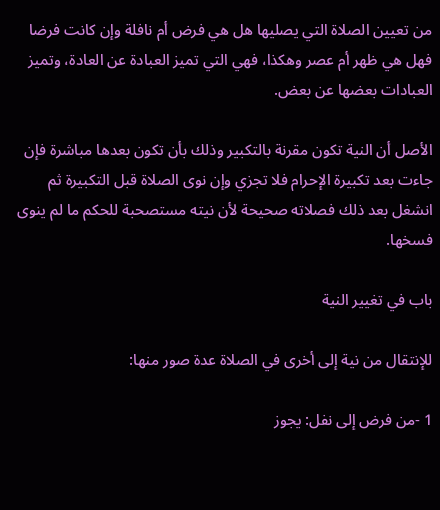من تعيين الصلاة التي يصليها هل هي فرض أم نافلة وإن كانت فرضا فهل هي ظهر أم عصر وهكذا، فهي التي تميز العبادة عن العادة، وتميز العبادات بعضها عن بعض.

الأصل أن النية تكون مقرنة بالتكبير وذلك بأن تكون بعدها مباشرة فإن جاءت بعد تكبيرة الإحرام فلا تجزي وإن نوى الصلاة قبل التكبيرة ثم انشغل بعد ذلك فصلاته صحيحة لأن نيته مستصحبة للحكم ما لم ينوى فسخها.

باب في تغيير النية

للإنتقال من نية إلى أخرى في الصلاة عدة صور منها:

1 -من فرض إلى نفل: يجوز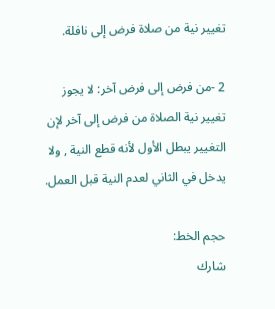تغيير نية من صلاة فرض إلى نافلة.

2 -من فرض إلى فرض آخر: لا يجوز تغيير نية الصلاة من فرض إلى آخر لإن التغيير يبطل الأول لأنه قطع النية , ولا يدخل في الثاني لعدم النية قبل العمل.

حجم الخط:
شارك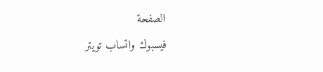الصفحة
فيسبوك واتساب تويتر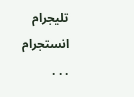تليجرام انستجرام
. . .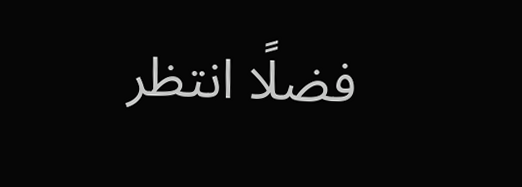فضلًا انتظر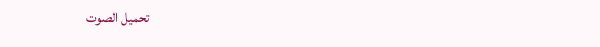تحميل الصوت